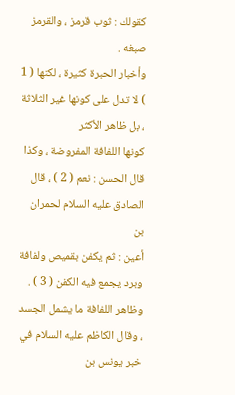كقولك : ثوب قرمز ، والقرمز صبغه .
وأخبار الحبرة كثيرة ، لكنها ( 1 ) لا تدل على كونها غير الثلاثة ، بل ظاهر الأكثر
كونها اللفافة المفروضة ، وكذا قال الحسن : نعم ( 2 ) ، قال الصادق عليه السلام لحمران بن
أعين : ثم يكفن بقميص ولفافة وبرد يجمع فيه الكفن ( 3 ) .
وظاهر اللفافة ما يشمل الجسد ، وقال الكاظم عليه السلام في خبر يونس بن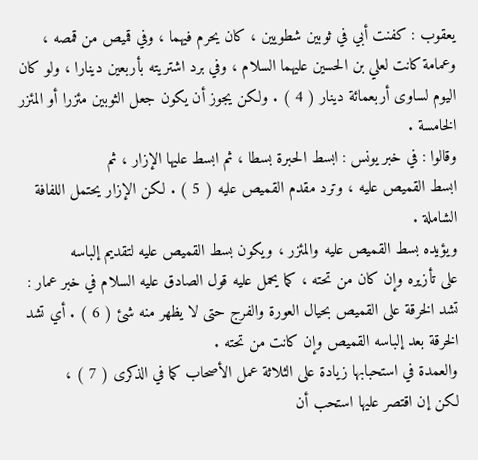يعقوب : كفنت أبي في ثوبين شطويين ، كان يحرم فيهما ، وفي قميص من قمصه ،
وعمامة كانت لعلي بن الحسين عليهما السلام ، وفي برد اشتريته بأربعين دينارا ، ولو كان
اليوم لساوى أربعمائة دينار ( 4 ) . ولكن يجوز أن يكون جعل الثوبين مئزرا أو المئزر
الخامسة .
وقالوا : في خبر يونس : ابسط الحبرة بسطا ، ثم ابسط عليها الإزار ، ثم
ابسط القميص عليه ، وترد مقدم القميص عليه ( 5 ) . لكن الإزار يحتمل اللفافة
الشاملة .
ويؤيده بسط القميص عليه والمئزر ، ويكون بسط القميص عليه لتقديم إلباسه
على تأزيره وإن كان من تحته ، كما يحمل عليه قول الصادق عليه السلام في خبر عمار :
تشد الخرقة على القميص بحيال العورة والفرج حتى لا يظهر منه شئ ( 6 ) . أي تشد
الخرقة بعد إلباسه القميص وإن كانت من تحته .
والعمدة في استحبابها زيادة على الثلاثة عمل الأصحاب كما في الذكرى ( 7 ) ،
لكن إن اقتصر عليها استحب أن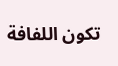تكون اللفافة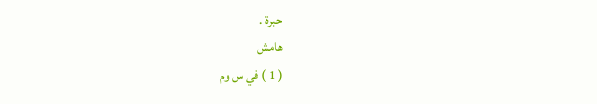حبرة .
هامش
( 1 ) في س وم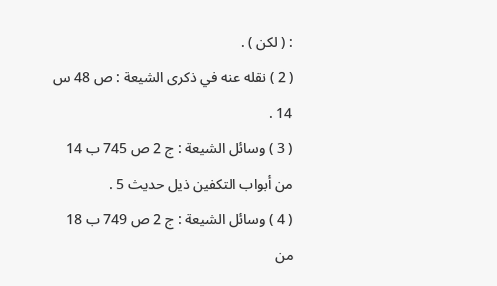: ( لكن ) .
( 2 ) نقله عنه في ذكرى الشيعة : ص 48 س 14 .
( 3 ) وسائل الشيعة : ج 2 ص 745 ب 14 من أبواب التكفين ذيل حديث 5 .
( 4 ) وسائل الشيعة : ج 2 ص 749 ب 18 من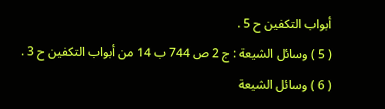أبواب التكفين ح 5 .
( 5 ) وسائل الشيعة : ج 2 ص 744 ب 14 من أبواب التكفين ح 3 .
( 6 ) وسائل الشيعة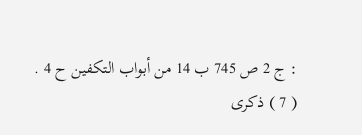: ج 2 ص 745 ب 14 من أبواب التكفين ح 4 .
( 7 ) ذكرى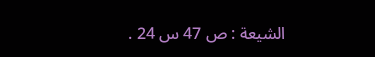الشيعة : ص 47 س 24 .